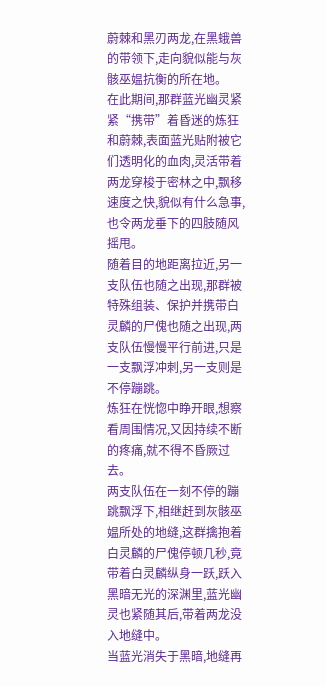蔚棘和黑刃两龙,在黑蛾兽的带领下,走向貌似能与灰骸巫媪抗衡的所在地。
在此期间,那群蓝光幽灵紧紧“携带”着昏迷的炼狂和蔚棘,表面蓝光贴附被它们透明化的血肉,灵活带着两龙穿梭于密林之中,飘移速度之快,貌似有什么急事,也令两龙垂下的四肢随风摇甩。
随着目的地距离拉近,另一支队伍也随之出现,那群被特殊组装、保护并携带白灵麟的尸傀也随之出现,两支队伍慢慢平行前进,只是一支飘浮冲刺,另一支则是不停蹦跳。
炼狂在恍惚中睁开眼,想察看周围情况,又因持续不断的疼痛,就不得不昏厥过去。
两支队伍在一刻不停的蹦跳飘浮下,相继赶到灰骸巫媪所处的地缝,这群擒抱着白灵麟的尸傀停顿几秒,竟带着白灵麟纵身一跃,跃入黑暗无光的深渊里,蓝光幽灵也紧随其后,带着两龙没入地缝中。
当蓝光消失于黑暗,地缝再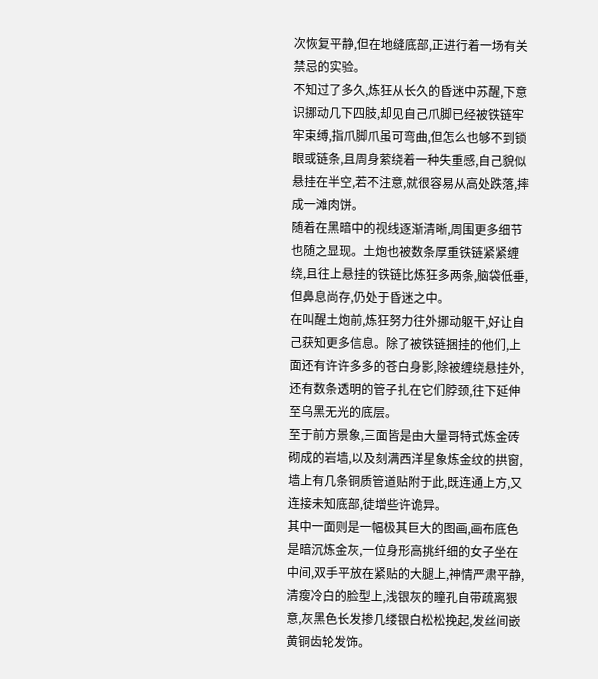次恢复平静,但在地缝底部,正进行着一场有关禁忌的实验。
不知过了多久,炼狂从长久的昏迷中苏醒,下意识挪动几下四肢,却见自己爪脚已经被铁链牢牢束缚,指爪脚爪虽可弯曲,但怎么也够不到锁眼或链条,且周身萦绕着一种失重感,自己貌似悬挂在半空,若不注意,就很容易从高处跌落,摔成一滩肉饼。
随着在黑暗中的视线逐渐清晰,周围更多细节也随之显现。土炮也被数条厚重铁链紧紧缠绕,且往上悬挂的铁链比炼狂多两条,脑袋低垂,但鼻息尚存,仍处于昏迷之中。
在叫醒土炮前,炼狂努力往外挪动躯干,好让自己获知更多信息。除了被铁链捆挂的他们,上面还有许许多多的苍白身影,除被缠绕悬挂外,还有数条透明的管子扎在它们脖颈,往下延伸至乌黑无光的底层。
至于前方景象,三面皆是由大量哥特式炼金砖砌成的岩墙,以及刻满西洋星象炼金纹的拱窗,墙上有几条铜质管道贴附于此,既连通上方,又连接未知底部,徒增些许诡异。
其中一面则是一幅极其巨大的图画,画布底色是暗沉炼金灰,一位身形高挑纤细的女子坐在中间,双手平放在紧贴的大腿上,神情严肃平静,清瘦冷白的脸型上,浅银灰的瞳孔自带疏离狠意,灰黑色长发掺几缕银白松松挽起,发丝间嵌黄铜齿轮发饰。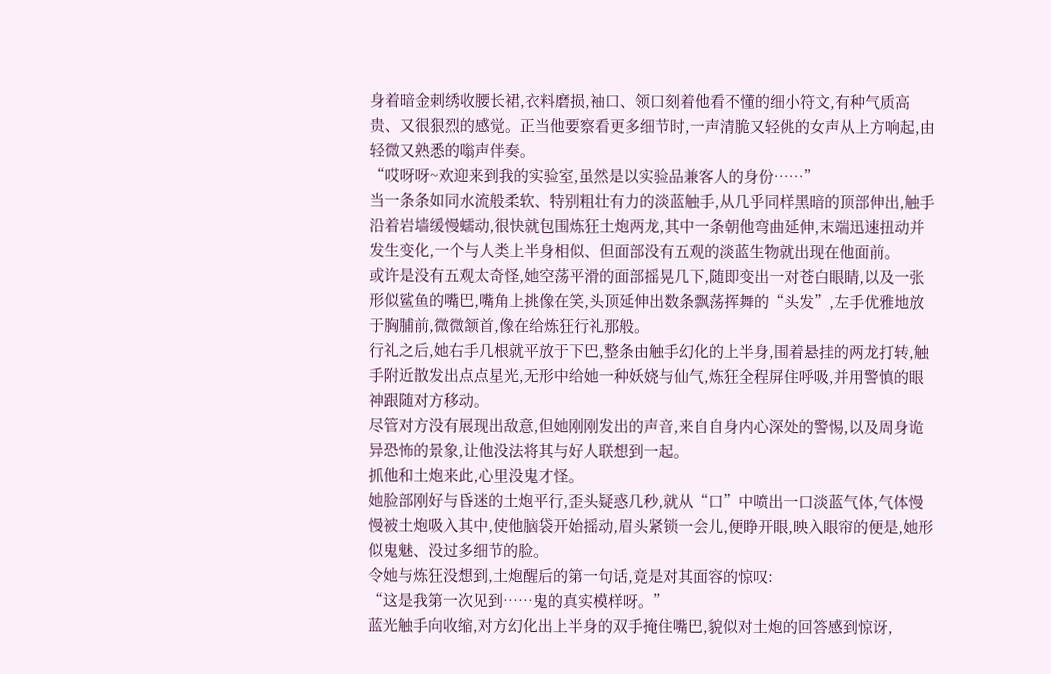身着暗金刺绣收腰长裙,衣料磨损,袖口、领口刻着他看不懂的细小符文,有种气质高贵、又很狠烈的感觉。正当他要察看更多细节时,一声清脆又轻佻的女声从上方响起,由轻微又熟悉的嗡声伴奏。
“哎呀呀~欢迎来到我的实验室,虽然是以实验品兼客人的身份……”
当一条条如同水流般柔软、特别粗壮有力的淡蓝触手,从几乎同样黑暗的顶部伸出,触手沿着岩墙缓慢蠕动,很快就包围炼狂土炮两龙,其中一条朝他弯曲延伸,末端迅速扭动并发生变化,一个与人类上半身相似、但面部没有五观的淡蓝生物就出现在他面前。
或许是没有五观太奇怪,她空荡平滑的面部摇晃几下,随即变出一对苍白眼睛,以及一张形似鲨鱼的嘴巴,嘴角上挑像在笑,头顶延伸出数条飘荡挥舞的“头发”,左手优雅地放于胸脯前,微微颔首,像在给炼狂行礼那般。
行礼之后,她右手几根就平放于下巴,整条由触手幻化的上半身,围着悬挂的两龙打转,触手附近散发出点点星光,无形中给她一种妖娆与仙气,炼狂全程屏住呼吸,并用警慎的眼神跟随对方移动。
尽管对方没有展现出敌意,但她刚刚发出的声音,来自自身内心深处的警惕,以及周身诡异恐怖的景象,让他没法将其与好人联想到一起。
抓他和土炮来此,心里没鬼才怪。
她脸部刚好与昏迷的土炮平行,歪头疑惑几秒,就从“口”中喷出一口淡蓝气体,气体慢慢被土炮吸入其中,使他脑袋开始摇动,眉头紧锁一会儿,便睁开眼,映入眼帘的便是,她形似鬼魅、没过多细节的脸。
令她与炼狂没想到,土炮醒后的第一句话,竟是对其面容的惊叹:
“这是我第一次见到……鬼的真实模样呀。”
蓝光触手向收缩,对方幻化出上半身的双手掩住嘴巴,貌似对土炮的回答感到惊讶,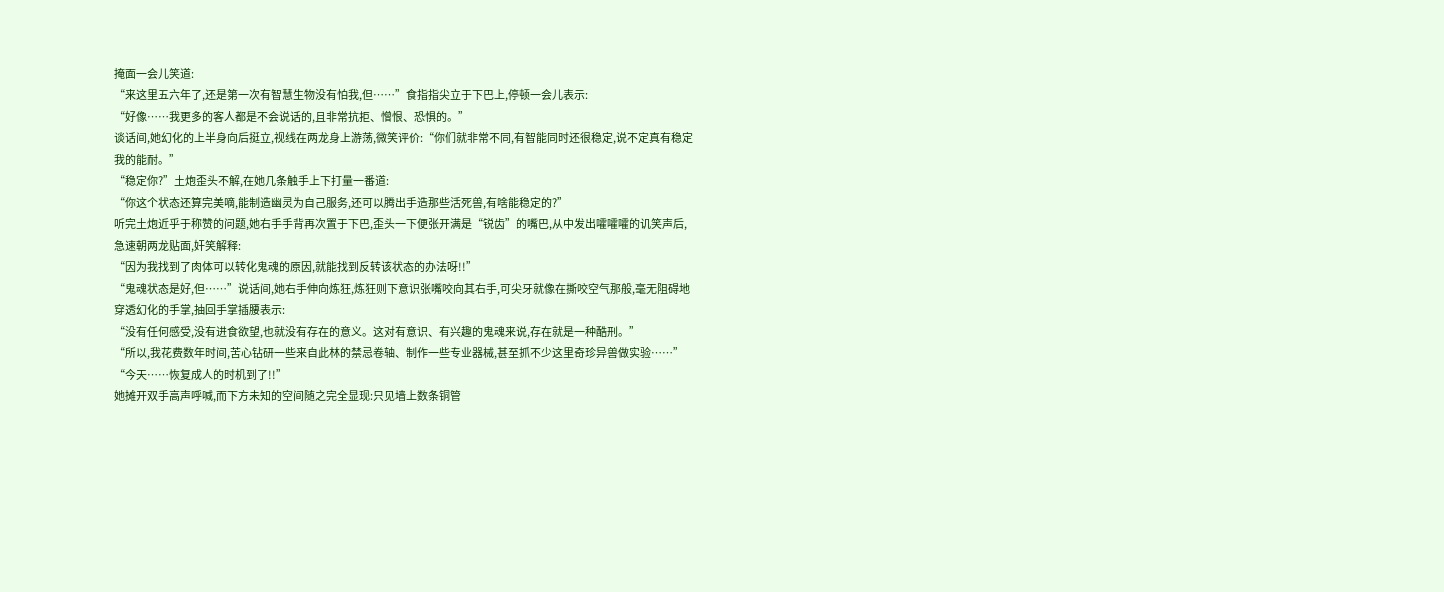掩面一会儿笑道:
“来这里五六年了,还是第一次有智慧生物没有怕我,但……”食指指尖立于下巴上,停顿一会儿表示:
“好像……我更多的客人都是不会说话的,且非常抗拒、憎恨、恐惧的。”
谈话间,她幻化的上半身向后挺立,视线在两龙身上游荡,微笑评价:“你们就非常不同,有智能同时还很稳定,说不定真有稳定我的能耐。”
“稳定你?”土炮歪头不解,在她几条触手上下打量一番道:
“你这个状态还算完美嘀,能制造幽灵为自己服务,还可以腾出手造那些活死兽,有啥能稳定的?”
听完土炮近乎于称赞的问题,她右手手背再次置于下巴,歪头一下便张开满是“锐齿”的嘴巴,从中发出嚯嚯嚯的讥笑声后,急速朝两龙贴面,奸笑解释:
“因为我找到了肉体可以转化鬼魂的原因,就能找到反转该状态的办法呀!!”
“鬼魂状态是好,但……”说话间,她右手伸向炼狂,炼狂则下意识张嘴咬向其右手,可尖牙就像在撕咬空气那般,毫无阻碍地穿透幻化的手掌,抽回手掌插腰表示:
“没有任何感受,没有进食欲望,也就没有存在的意义。这对有意识、有兴趣的鬼魂来说,存在就是一种酷刑。”
“所以,我花费数年时间,苦心钻研一些来自此林的禁忌卷轴、制作一些专业器械,甚至抓不少这里奇珍异兽做实验……”
“今天……恢复成人的时机到了!!”
她摊开双手高声呼喊,而下方未知的空间随之完全显现:只见墙上数条铜管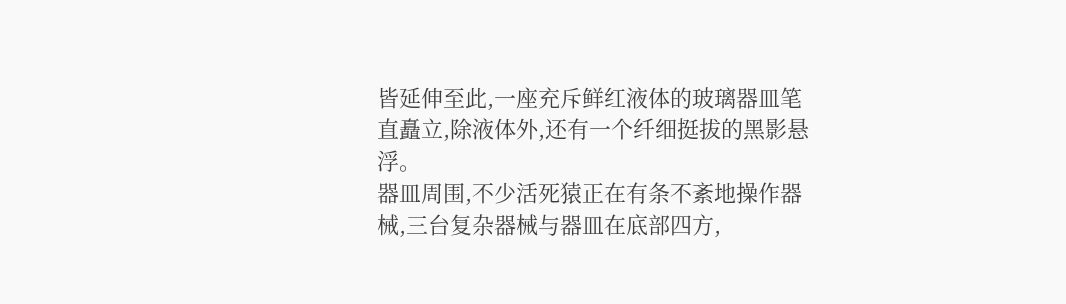皆延伸至此,一座充斥鲜红液体的玻璃器皿笔直矗立,除液体外,还有一个纤细挺拔的黑影悬浮。
器皿周围,不少活死猿正在有条不紊地操作器械,三台复杂器械与器皿在底部四方,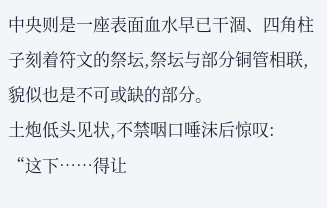中央则是一座表面血水早已干涸、四角柱子刻着符文的祭坛,祭坛与部分铜管相联,貌似也是不可或缺的部分。
土炮低头见状,不禁咽口唾沫后惊叹:
“这下……得让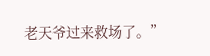老天爷过来救场了。”